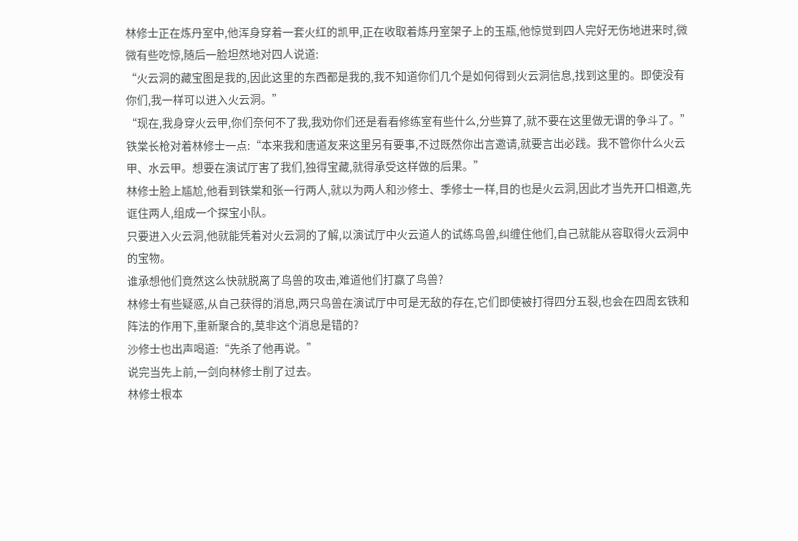林修士正在炼丹室中,他浑身穿着一套火红的凯甲,正在收取着炼丹室架子上的玉瓶,他惊觉到四人完好无伤地进来时,微微有些吃惊,随后一脸坦然地对四人说道:
“火云洞的藏宝图是我的,因此这里的东西都是我的,我不知道你们几个是如何得到火云洞信息,找到这里的。即使没有你们,我一样可以进入火云洞。”
“现在,我身穿火云甲,你们奈何不了我,我劝你们还是看看修练室有些什么,分些算了,就不要在这里做无谓的争斗了。”
铁棠长枪对着林修士一点:“本来我和唐道友来这里另有要事,不过既然你出言邀请,就要言出必践。我不管你什么火云甲、水云甲。想要在演试厅害了我们,独得宝藏,就得承受这样做的后果。”
林修士脸上尴尬,他看到铁棠和张一行两人,就以为两人和沙修士、季修士一样,目的也是火云洞,因此才当先开口相邀,先诓住两人,组成一个探宝小队。
只要进入火云洞,他就能凭着对火云洞的了解,以演试厅中火云道人的试练鸟兽,纠缠住他们,自己就能从容取得火云洞中的宝物。
谁承想他们竟然这么快就脱离了鸟兽的攻击,难道他们打赢了鸟兽?
林修士有些疑惑,从自己获得的消息,两只鸟兽在演试厅中可是无敌的存在,它们即使被打得四分五裂,也会在四周玄铁和阵法的作用下,重新聚合的,莫非这个消息是错的?
沙修士也出声喝道:“先杀了他再说。”
说完当先上前,一剑向林修士削了过去。
林修士根本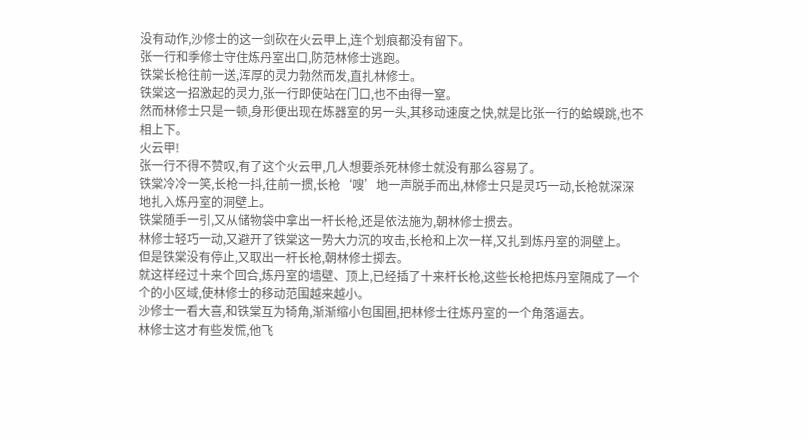没有动作,沙修士的这一剑砍在火云甲上,连个划痕都没有留下。
张一行和季修士守住炼丹室出口,防范林修士逃跑。
铁棠长枪往前一送,浑厚的灵力勃然而发,直扎林修士。
铁棠这一招激起的灵力,张一行即使站在门口,也不由得一窒。
然而林修士只是一顿,身形便出现在炼器室的另一头,其移动速度之快,就是比张一行的蛤蟆跳,也不相上下。
火云甲!
张一行不得不赞叹,有了这个火云甲,几人想要杀死林修士就没有那么容易了。
铁棠冷冷一笑,长枪一抖,往前一掼,长枪‘嗖’地一声脱手而出,林修士只是灵巧一动,长枪就深深地扎入炼丹室的洞壁上。
铁棠随手一引,又从储物袋中拿出一杆长枪,还是依法施为,朝林修士掼去。
林修士轻巧一动,又避开了铁棠这一势大力沉的攻击,长枪和上次一样,又扎到炼丹室的洞壁上。
但是铁棠没有停止,又取出一杆长枪,朝林修士掷去。
就这样经过十来个回合,炼丹室的墙壁、顶上,已经插了十来杆长枪,这些长枪把炼丹室隔成了一个个的小区域,使林修士的移动范围越来越小。
沙修士一看大喜,和铁棠互为犄角,渐渐缩小包围圈,把林修士往炼丹室的一个角落逼去。
林修士这才有些发慌,他飞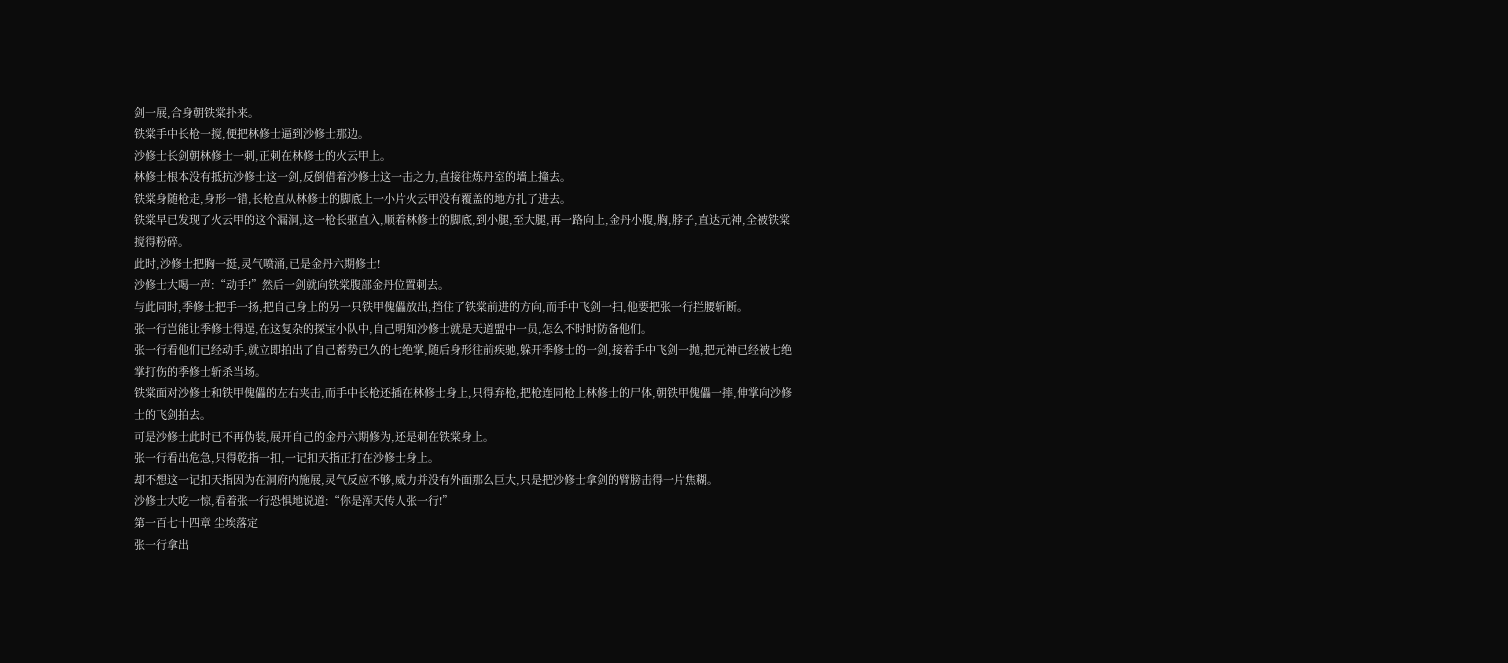剑一展,合身朝铁棠扑来。
铁棠手中长枪一搅,便把林修士逼到沙修士那边。
沙修士长剑朝林修士一刺,正刺在林修士的火云甲上。
林修士根本没有抵抗沙修士这一剑,反倒借着沙修士这一击之力,直接往炼丹室的墙上撞去。
铁棠身随枪走,身形一错,长枪直从林修士的脚底上一小片火云甲没有覆盖的地方扎了进去。
铁棠早已发现了火云甲的这个漏洞,这一枪长驱直入,顺着林修士的脚底,到小腿,至大腿,再一路向上,金丹小腹,胸,脖子,直达元神,全被铁棠搅得粉碎。
此时,沙修士把胸一挺,灵气喷涌,已是金丹六期修士!
沙修士大喝一声:“动手!”然后一剑就向铁棠腹部金丹位置刺去。
与此同时,季修士把手一扬,把自己身上的另一只铁甲傀儡放出,挡住了铁棠前进的方向,而手中飞剑一扫,他要把张一行拦腰斩断。
张一行岂能让季修士得逞,在这复杂的探宝小队中,自己明知沙修士就是天道盟中一员,怎么不时时防备他们。
张一行看他们已经动手,就立即拍出了自己蓄势已久的七绝掌,随后身形往前疾驰,躲开季修士的一剑,接着手中飞剑一抛,把元神已经被七绝掌打伤的季修士斩杀当场。
铁棠面对沙修士和铁甲傀儡的左右夹击,而手中长枪还插在林修士身上,只得弃枪,把枪连同枪上林修士的尸体,朝铁甲傀儡一摔,伸掌向沙修士的飞剑拍去。
可是沙修士此时已不再伪装,展开自己的金丹六期修为,还是刺在铁棠身上。
张一行看出危急,只得乾指一扣,一记扣天指正打在沙修士身上。
却不想这一记扣天指因为在洞府内施展,灵气反应不够,威力并没有外面那么巨大,只是把沙修士拿剑的臂膀击得一片焦糊。
沙修士大吃一惊,看着张一行恐惧地说道:“你是浑天传人张一行!”
第一百七十四章 尘埃落定
张一行拿出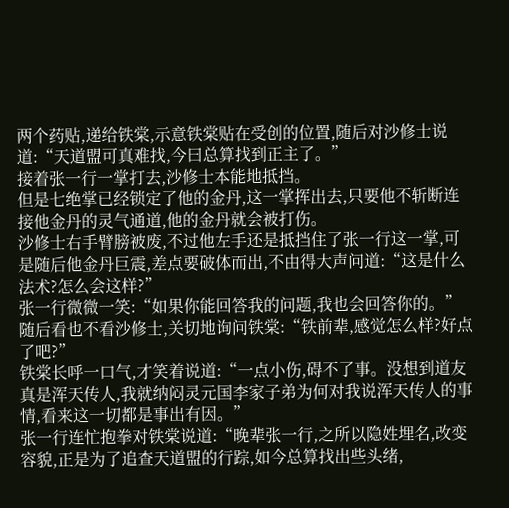两个药贴,递给铁棠,示意铁棠贴在受创的位置,随后对沙修士说道:“天道盟可真难找,今曰总算找到正主了。”
接着张一行一掌打去,沙修士本能地抵挡。
但是七绝掌已经锁定了他的金丹,这一掌挥出去,只要他不斩断连接他金丹的灵气通道,他的金丹就会被打伤。
沙修士右手臂膀被废,不过他左手还是抵挡住了张一行这一掌,可是随后他金丹巨震,差点要破体而出,不由得大声问道:“这是什么法术?怎么会这样?”
张一行微微一笑:“如果你能回答我的问题,我也会回答你的。”
随后看也不看沙修士,关切地询问铁棠:“铁前辈,感觉怎么样?好点了吧?”
铁棠长呼一口气,才笑着说道:“一点小伤,碍不了事。没想到道友真是浑天传人,我就纳闷灵元国李家子弟为何对我说浑天传人的事情,看来这一切都是事出有因。”
张一行连忙抱拳对铁棠说道:“晚辈张一行,之所以隐姓埋名,改变容貌,正是为了追查天道盟的行踪,如今总算找出些头绪,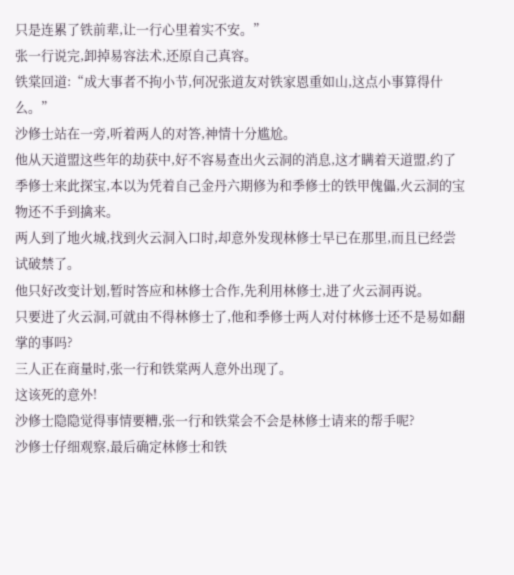只是连累了铁前辈,让一行心里着实不安。”
张一行说完,卸掉易容法术,还原自己真容。
铁棠回道:“成大事者不拘小节,何况张道友对铁家恩重如山,这点小事算得什么。”
沙修士站在一旁,听着两人的对答,神情十分尴尬。
他从天道盟这些年的劫获中,好不容易查出火云洞的消息,这才瞒着天道盟,约了季修士来此探宝,本以为凭着自己金丹六期修为和季修士的铁甲傀儡,火云洞的宝物还不手到擒来。
两人到了地火城,找到火云洞入口时,却意外发现林修士早已在那里,而且已经尝试破禁了。
他只好改变计划,暂时答应和林修士合作,先利用林修士,进了火云洞再说。
只要进了火云洞,可就由不得林修士了,他和季修士两人对付林修士还不是易如翻掌的事吗?
三人正在商量时,张一行和铁棠两人意外出现了。
这该死的意外!
沙修士隐隐觉得事情要糟,张一行和铁棠会不会是林修士请来的帮手呢?
沙修士仔细观察,最后确定林修士和铁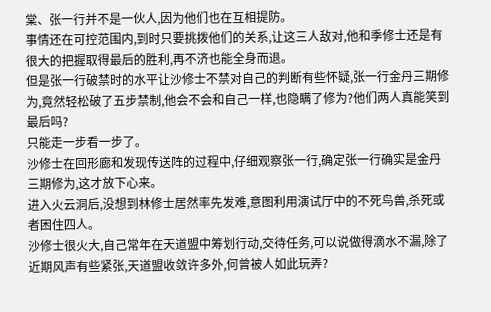棠、张一行并不是一伙人,因为他们也在互相提防。
事情还在可控范围内,到时只要挑拨他们的关系,让这三人敌对,他和季修士还是有很大的把握取得最后的胜利,再不济也能全身而退。
但是张一行破禁时的水平让沙修士不禁对自己的判断有些怀疑,张一行金丹三期修为,竟然轻松破了五步禁制,他会不会和自己一样,也隐瞒了修为?他们两人真能笑到最后吗?
只能走一步看一步了。
沙修士在回形廊和发现传送阵的过程中,仔细观察张一行,确定张一行确实是金丹三期修为,这才放下心来。
进入火云洞后,没想到林修士居然率先发难,意图利用演试厅中的不死鸟兽,杀死或者困住四人。
沙修士很火大,自己常年在天道盟中筹划行动,交待任务,可以说做得滴水不漏,除了近期风声有些紧张,天道盟收敛许多外,何曾被人如此玩弄?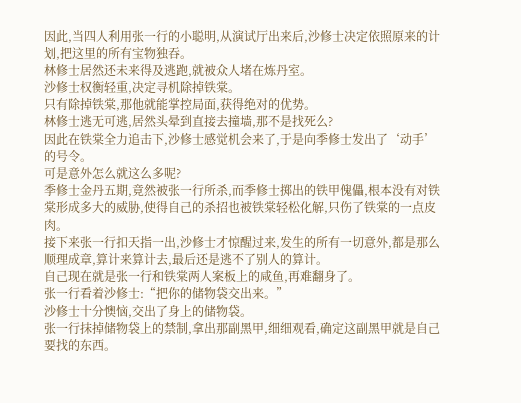因此,当四人利用张一行的小聪明,从演试厅出来后,沙修士决定依照原来的计划,把这里的所有宝物独吞。
林修士居然还未来得及逃跑,就被众人堵在炼丹室。
沙修士权衡轻重,决定寻机除掉铁棠。
只有除掉铁棠,那他就能掌控局面,获得绝对的优势。
林修士逃无可逃,居然头晕到直接去撞墙,那不是找死么?
因此在铁棠全力追击下,沙修士感觉机会来了,于是向季修士发出了‘动手’的号令。
可是意外怎么就这么多呢?
季修士金丹五期,竟然被张一行所杀,而季修士掷出的铁甲傀儡,根本没有对铁棠形成多大的威胁,使得自己的杀招也被铁棠轻松化解,只伤了铁棠的一点皮肉。
接下来张一行扣天指一出,沙修士才惊醒过来,发生的所有一切意外,都是那么顺理成章,算计来算计去,最后还是逃不了别人的算计。
自己现在就是张一行和铁棠两人案板上的咸鱼,再难翻身了。
张一行看着沙修士:“把你的储物袋交出来。”
沙修士十分懊恼,交出了身上的储物袋。
张一行抹掉储物袋上的禁制,拿出那副黑甲,细细观看,确定这副黑甲就是自己要找的东西。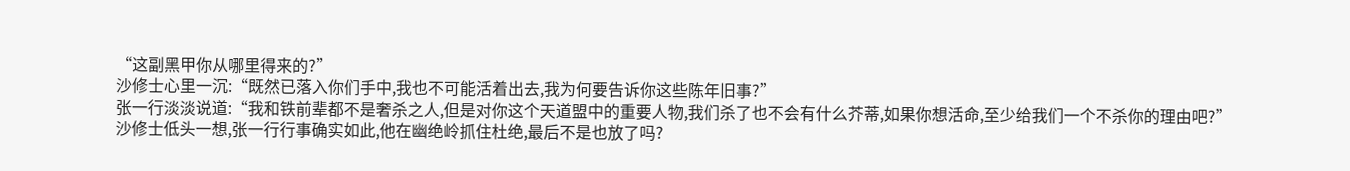“这副黑甲你从哪里得来的?”
沙修士心里一沉:“既然已落入你们手中,我也不可能活着出去,我为何要告诉你这些陈年旧事?”
张一行淡淡说道:“我和铁前辈都不是奢杀之人,但是对你这个天道盟中的重要人物,我们杀了也不会有什么芥蒂,如果你想活命,至少给我们一个不杀你的理由吧?”
沙修士低头一想,张一行行事确实如此,他在幽绝岭抓住杜绝,最后不是也放了吗?